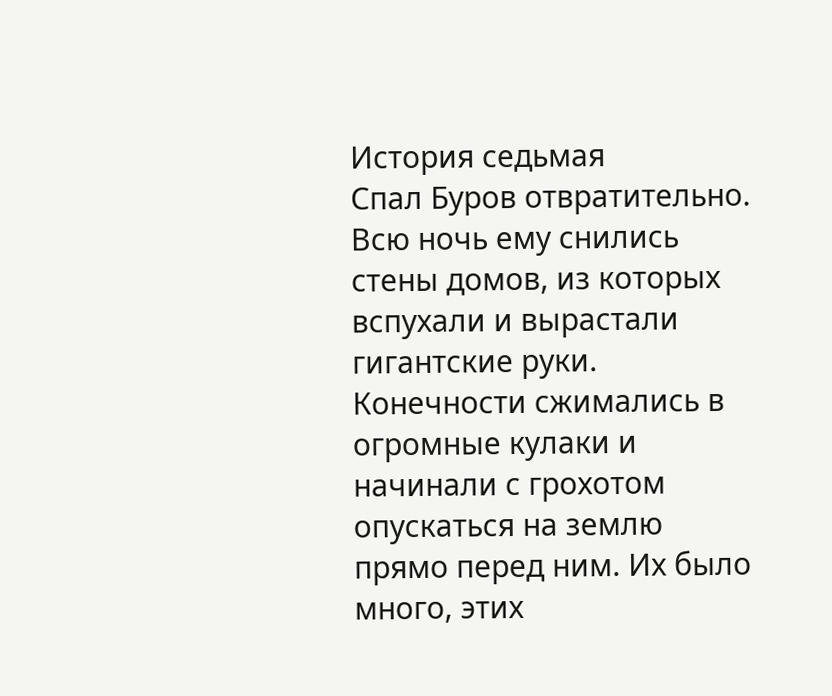История седьмая
Спал Буров отвратительно. Всю ночь ему снились стены домов, из которых вспухали и вырастали гигантские руки. Конечности сжимались в огромные кулаки и начинали с грохотом опускаться на землю прямо перед ним. Их было много, этих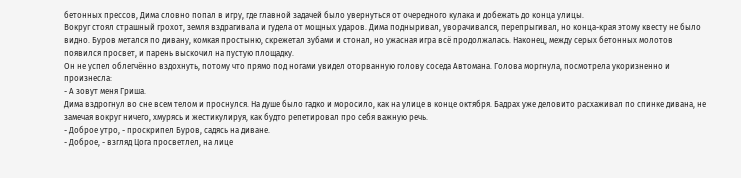бетонных прессов, Дима словно попал в игру, где главной задачей было увернуться от очередного кулака и добежать до конца улицы.
Вокруг стоял страшный грохот, земля вздрагивала и гудела от мощных ударов. Дима подныривал, уворачивался, перепрыгивал, но конца-края этому квесту не было видно. Буров метался по дивану, комкая простыню, скрежетал зубами и стонал, но ужасная игра всё продолжалась. Наконец, между серых бетонных молотов появился просвет, и парень выскочил на пустую площадку.
Он не успел облегчённо вздохнуть, потому что прямо под ногами увидел оторванную голову соседа Автомана. Голова моргнула, посмотрела укоризненно и произнесла:
- А зовут меня Гриша.
Дима вздрогнул во сне всем телом и проснулся. На душе было гадко и моросило, как на улице в конце октября. Бадрах уже деловито расхаживал по спинке дивана, не замечая вокруг ничего, хмурясь и жестикулируя, как будто репетировал про себя важную речь.
- Доброе утро, - проскрипел Буров, садясь на диване.
- Доброе, - взгляд Цога просветлел, на лице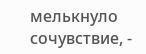мелькнуло сочувствие, -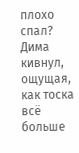плохо спал?
Дима кивнул, ощущая, как тоска всё больше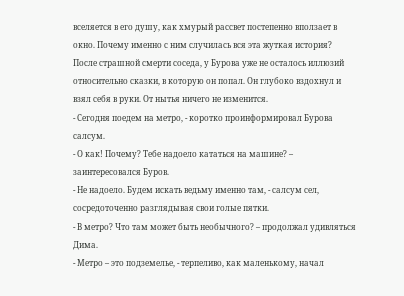вселяется в его душу, как хмурый рассвет постепенно вползает в окно. Почему именно с ним случилась вся эта жуткая история? После страшной смерти соседа, у Бурова уже не осталось иллюзий относительно сказки, в которую он попал. Он глубоко вздохнул и взял себя в руки. От нытья ничего не изменится.
- Сегодня поедем на метро, - коротко проинформировал Бурова салсум.
- О как! Почему? Тебе надоело кататься на машине? – заинтересовался Буров.
- Не надоело. Будем искать ведьму именно там, - салсум сел, сосредоточенно разглядывая свои голые пятки.
- В метро? Что там может быть необычного? – продолжал удивляться Дима.
- Метро – это подземелье, - терпеливо, как маленькому, начал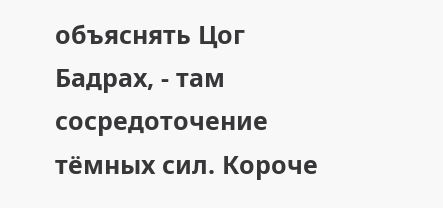объяснять Цог Бадрах, - там сосредоточение тёмных сил. Короче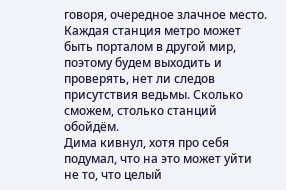говоря, очередное злачное место. Каждая станция метро может быть порталом в другой мир, поэтому будем выходить и проверять, нет ли следов присутствия ведьмы. Сколько сможем, столько станций обойдём.
Дима кивнул, хотя про себя подумал, что на это может уйти не то, что целый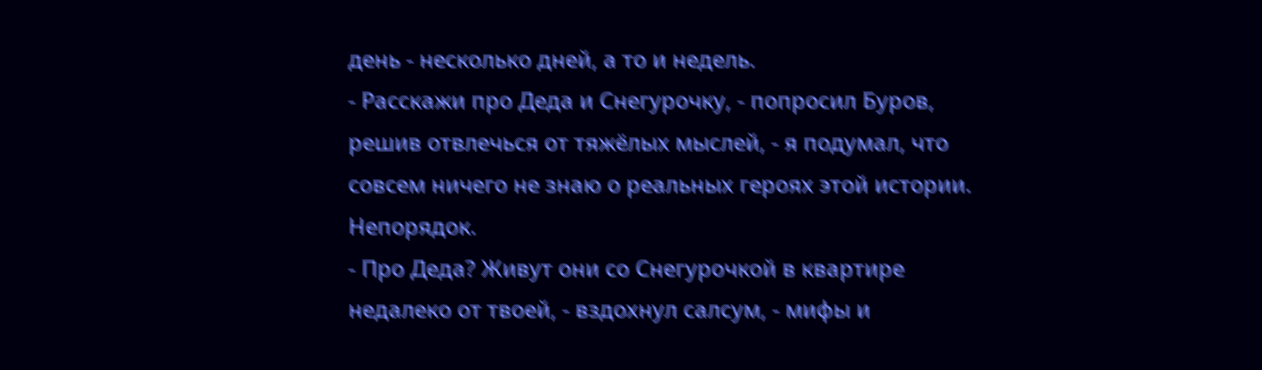день - несколько дней, а то и недель.
- Расскажи про Деда и Снегурочку, - попросил Буров, решив отвлечься от тяжёлых мыслей, - я подумал, что совсем ничего не знаю о реальных героях этой истории. Непорядок.
- Про Деда? Живут они со Снегурочкой в квартире недалеко от твоей, - вздохнул салсум, - мифы и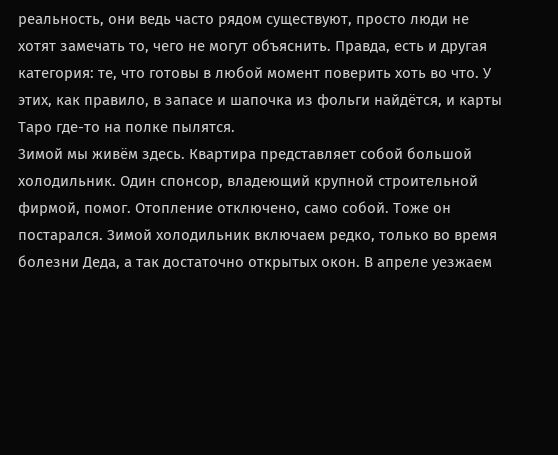реальность, они ведь часто рядом существуют, просто люди не хотят замечать то, чего не могут объяснить. Правда, есть и другая категория: те, что готовы в любой момент поверить хоть во что. У этих, как правило, в запасе и шапочка из фольги найдётся, и карты Таро где-то на полке пылятся.
Зимой мы живём здесь. Квартира представляет собой большой холодильник. Один спонсор, владеющий крупной строительной фирмой, помог. Отопление отключено, само собой. Тоже он постарался. Зимой холодильник включаем редко, только во время болезни Деда, а так достаточно открытых окон. В апреле уезжаем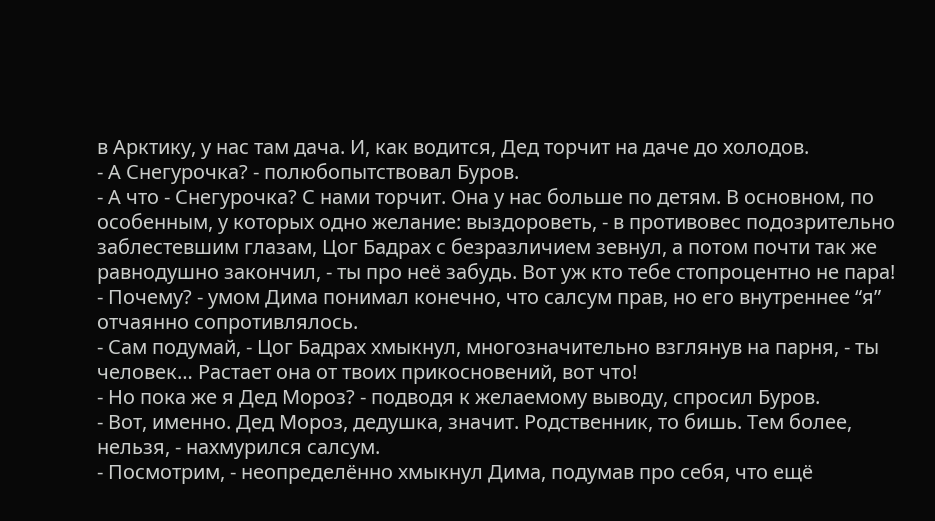в Арктику, у нас там дача. И, как водится, Дед торчит на даче до холодов.
- А Снегурочка? - полюбопытствовал Буров.
- А что - Снегурочка? С нами торчит. Она у нас больше по детям. В основном, по особенным, у которых одно желание: выздороветь, - в противовес подозрительно заблестевшим глазам, Цог Бадрах с безразличием зевнул, а потом почти так же равнодушно закончил, - ты про неё забудь. Вот уж кто тебе стопроцентно не пара!
- Почему? - умом Дима понимал конечно, что салсум прав, но его внутреннее “я” отчаянно сопротивлялось.
- Сам подумай, - Цог Бадрах хмыкнул, многозначительно взглянув на парня, - ты человек… Растает она от твоих прикосновений, вот что!
- Но пока же я Дед Мороз? - подводя к желаемому выводу, спросил Буров.
- Вот, именно. Дед Мороз, дедушка, значит. Родственник, то бишь. Тем более, нельзя, - нахмурился салсум.
- Посмотрим, - неопределённо хмыкнул Дима, подумав про себя, что ещё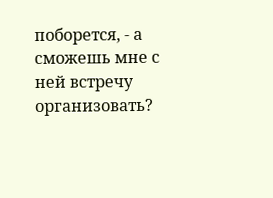поборется, - а сможешь мне с ней встречу организовать?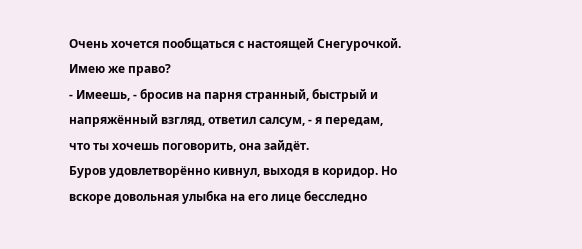Очень хочется пообщаться с настоящей Снегурочкой. Имею же право?
- Имеешь, - бросив на парня странный, быстрый и напряжённый взгляд, ответил салсум, - я передам, что ты хочешь поговорить, она зайдёт.
Буров удовлетворённо кивнул, выходя в коридор. Но вскоре довольная улыбка на его лице бесследно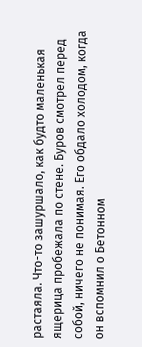растаяла. Что-то зашуршало, как будто маленькая ящерица пробежала по стене. Буров смотрел перед собой, ничего не понимая. Его обдало холодом, когда он вспомнил о Бетонном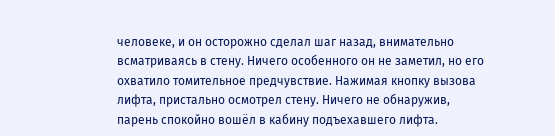человеке, и он осторожно сделал шаг назад, внимательно всматриваясь в стену. Ничего особенного он не заметил, но его охватило томительное предчувствие. Нажимая кнопку вызова лифта, пристально осмотрел стену. Ничего не обнаружив, парень спокойно вошёл в кабину подъехавшего лифта.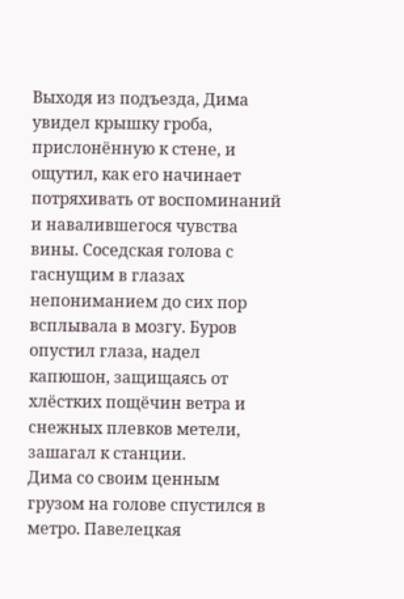Выходя из подъезда, Дима увидел крышку гроба, прислонённую к стене, и ощутил, как его начинает потряхивать от воспоминаний и навалившегося чувства вины. Соседская голова с гаснущим в глазах непониманием до сих пор всплывала в мозгу. Буров опустил глаза, надел капюшон, защищаясь от хлёстких пощёчин ветра и снежных плевков метели, зашагал к станции.
Дима со своим ценным грузом на голове спустился в метро. Павелецкая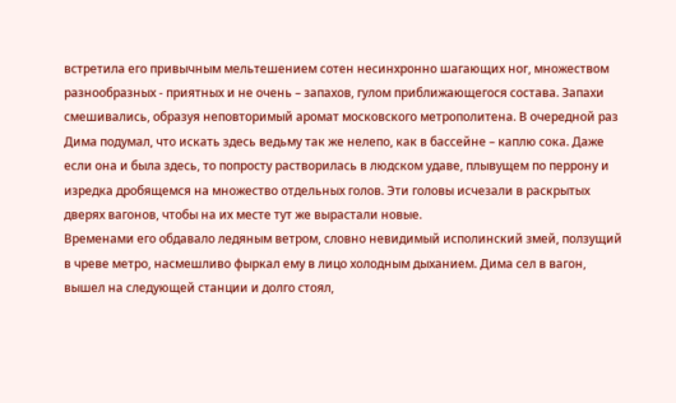встретила его привычным мельтешением сотен несинхронно шагающих ног, множеством разнообразных - приятных и не очень – запахов, гулом приближающегося состава. Запахи смешивались, образуя неповторимый аромат московского метрополитена. В очередной раз Дима подумал, что искать здесь ведьму так же нелепо, как в бассейне – каплю сока. Даже если она и была здесь, то попросту растворилась в людском удаве, плывущем по перрону и изредка дробящемся на множество отдельных голов. Эти головы исчезали в раскрытых дверях вагонов, чтобы на их месте тут же вырастали новые.
Временами его обдавало ледяным ветром, словно невидимый исполинский змей, ползущий в чреве метро, насмешливо фыркал ему в лицо холодным дыханием. Дима сел в вагон, вышел на следующей станции и долго стоял,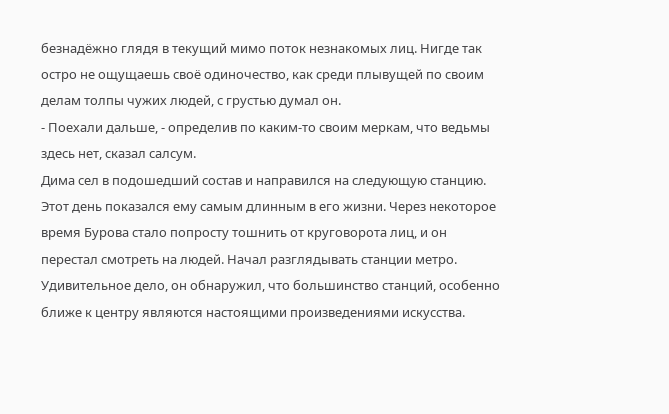безнадёжно глядя в текущий мимо поток незнакомых лиц. Нигде так остро не ощущаешь своё одиночество, как среди плывущей по своим делам толпы чужих людей, с грустью думал он.
- Поехали дальше, - определив по каким-то своим меркам, что ведьмы здесь нет, сказал салсум.
Дима сел в подошедший состав и направился на следующую станцию. Этот день показался ему самым длинным в его жизни. Через некоторое время Бурова стало попросту тошнить от круговорота лиц, и он перестал смотреть на людей. Начал разглядывать станции метро.
Удивительное дело, он обнаружил, что большинство станций, особенно ближе к центру являются настоящими произведениями искусства.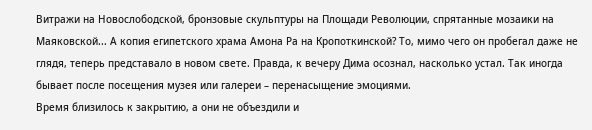Витражи на Новослободской, бронзовые скульптуры на Площади Революции, спрятанные мозаики на Маяковской... А копия египетского храма Амона Ра на Кропоткинской? То, мимо чего он пробегал даже не глядя, теперь представало в новом свете. Правда, к вечеру Дима осознал, насколько устал. Так иногда бывает после посещения музея или галереи – перенасыщение эмоциями.
Время близилось к закрытию, а они не объездили и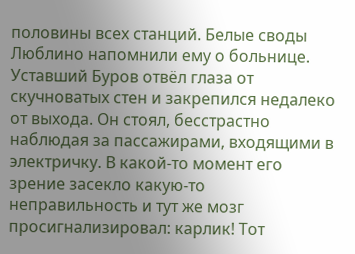половины всех станций. Белые своды Люблино напомнили ему о больнице. Уставший Буров отвёл глаза от скучноватых стен и закрепился недалеко от выхода. Он стоял, бесстрастно наблюдая за пассажирами, входящими в электричку. В какой-то момент его зрение засекло какую-то неправильность и тут же мозг просигнализировал: карлик! Тот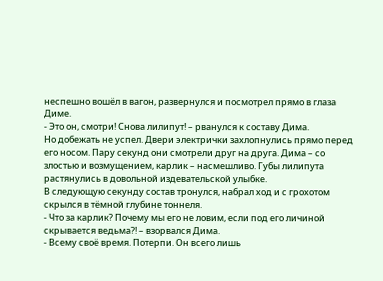неспешно вошёл в вагон, развернулся и посмотрел прямо в глаза Диме.
- Это он, смотри! Снова лилипут! – рванулся к составу Дима.
Но добежать не успел. Двери электрички захлопнулись прямо перед его носом. Пару секунд они смотрели друг на друга. Дима – со злостью и возмущением, карлик – насмешливо. Губы лилипута растянулись в довольной издевательской улыбке.
В следующую секунду состав тронулся, набрал ход и с грохотом скрылся в тёмной глубине тоннеля.
- Что за карлик? Почему мы его не ловим, если под его личиной скрывается ведьма?! – взорвался Дима.
- Всему своё время. Потерпи. Он всего лишь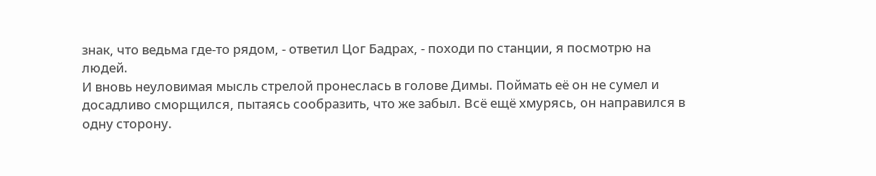знак, что ведьма где-то рядом, - ответил Цог Бадрах, - походи по станции, я посмотрю на людей.
И вновь неуловимая мысль стрелой пронеслась в голове Димы. Поймать её он не сумел и досадливо сморщился, пытаясь сообразить, что же забыл. Всё ещё хмурясь, он направился в одну сторону.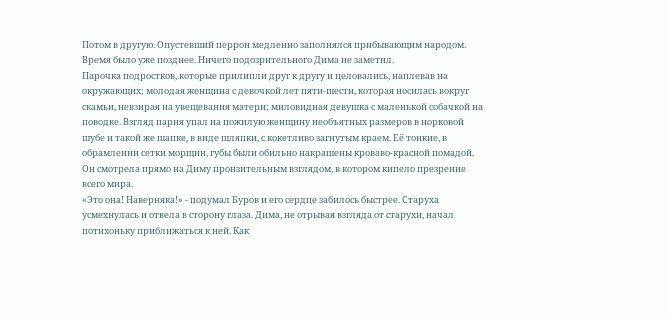Потом в другую. Опустевший перрон медленно заполнялся прибывающим народом. Время было уже позднее. Ничего подозрительного Дима не заметил.
Парочка подростков, которые прилипли друг к другу и целовались, наплевав на окружающих; молодая женщина с девочкой лет пяти-шести, которая носилась вокруг скамьи, невзирая на увещевания матери; миловидная девушка с маленькой собачкой на поводке. Взгляд парня упал на пожилую женщину необъятных размеров в норковой шубе и такой же шапке, в виде шляпки, с кокетливо загнутым краем. Её тонкие, в обрамлении сетки морщин, губы были обильно накрашены кроваво-красной помадой. Он смотрела прямо на Диму пронзительным взглядом, в котором кипело презрение всего мира.
«Это она! Наверняка!» - подумал Буров и его сердце забилось быстрее. Старуха усмехнулась и отвела в сторону глаза. Дима, не отрывая взгляда от старухи, начал потихоньку приближаться к ней. Как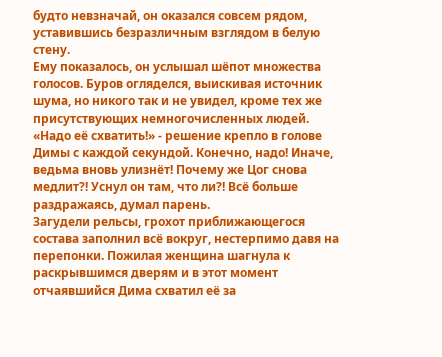будто невзначай, он оказался совсем рядом, уставившись безразличным взглядом в белую стену.
Ему показалось, он услышал шёпот множества голосов. Буров огляделся, выискивая источник шума, но никого так и не увидел, кроме тех же присутствующих немногочисленных людей.
«Надо её схватить!» - решение крепло в голове Димы с каждой секундой. Конечно, надо! Иначе, ведьма вновь улизнёт! Почему же Цог снова медлит?! Уснул он там, что ли?! Всё больше раздражаясь, думал парень.
Загудели рельсы, грохот приближающегося состава заполнил всё вокруг, нестерпимо давя на перепонки. Пожилая женщина шагнула к раскрывшимся дверям и в этот момент отчаявшийся Дима схватил её за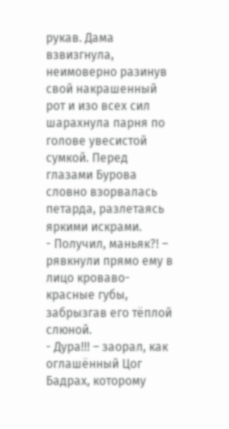рукав. Дама взвизгнула, неимоверно разинув свой накрашенный рот и изо всех сил шарахнула парня по голове увесистой сумкой. Перед глазами Бурова словно взорвалась петарда, разлетаясь яркими искрами.
- Получил, маньяк?! – рявкнули прямо ему в лицо кроваво-красные губы, забрызгав его тёплой слюной.
- Дура!!! – заорал, как оглашённый Цог Бадрах, которому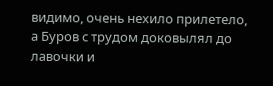видимо, очень нехило прилетело, а Буров с трудом доковылял до лавочки и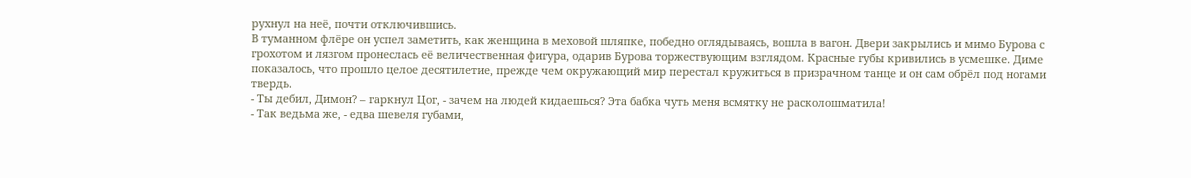рухнул на неё, почти отключившись.
В туманном флёре он успел заметить, как женщина в меховой шляпке, победно оглядываясь, вошла в вагон. Двери закрылись и мимо Бурова с грохотом и лязгом пронеслась её величественная фигура, одарив Бурова торжествующим взглядом. Красные губы кривились в усмешке. Диме показалось, что прошло целое десятилетие, прежде чем окружающий мир перестал кружиться в призрачном танце и он сам обрёл под ногами твердь.
- Ты дебил, Димон? – гаркнул Цог, - зачем на людей кидаешься? Эта бабка чуть меня всмятку не расколошматила!
- Так ведьма же, - едва шевеля губами,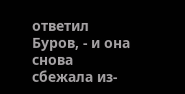ответил Буров, - и она снова сбежала из-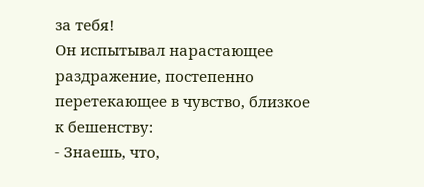за тебя!
Он испытывал нарастающее раздражение, постепенно перетекающее в чувство, близкое к бешенству:
- Знаешь, что,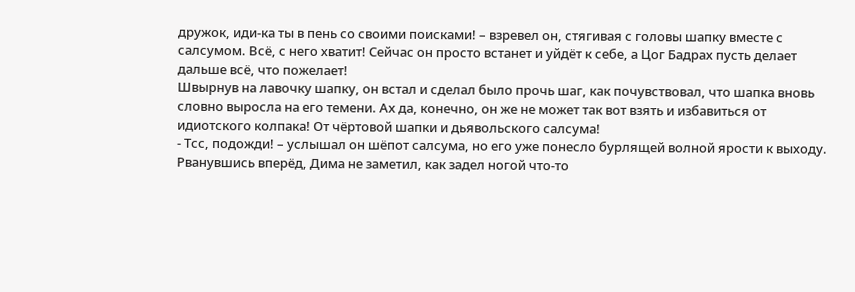дружок, иди-ка ты в пень со своими поисками! – взревел он, стягивая с головы шапку вместе с салсумом. Всё, с него хватит! Сейчас он просто встанет и уйдёт к себе, а Цог Бадрах пусть делает дальше всё, что пожелает!
Швырнув на лавочку шапку, он встал и сделал было прочь шаг, как почувствовал, что шапка вновь словно выросла на его темени. Ах да, конечно, он же не может так вот взять и избавиться от идиотского колпака! От чёртовой шапки и дьявольского салсума!
- Тсс, подожди! – услышал он шёпот салсума, но его уже понесло бурлящей волной ярости к выходу.
Рванувшись вперёд, Дима не заметил, как задел ногой что-то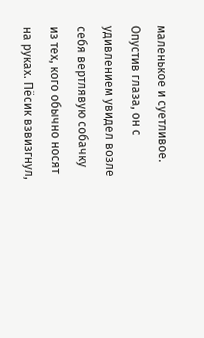маленькое и суетливое. Опустив глаза, он с удивлением увидел возле себя вертлявую собачку из тех, кого обычно носят на руках. Пёсик взвизгнул,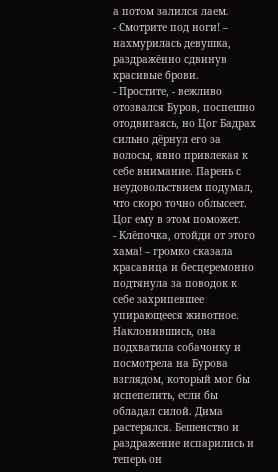а потом залился лаем.
- Смотрите под ноги! – нахмурилась девушка, раздражённо сдвинув красивые брови.
- Простите, - вежливо отозвался Буров, поспешно отодвигаясь, но Цог Бадрах сильно дёрнул его за волосы, явно привлекая к себе внимание. Парень с неудовольствием подумал, что скоро точно облысеет. Цог ему в этом поможет.
- Клёпочка, отойди от этого хама! – громко сказала красавица и бесцеремонно подтянула за поводок к себе захрипевшее упирающееся животное. Наклонившись, она подхватила собачонку и посмотрела на Бурова взглядом, который мог бы испепелить, если бы обладал силой. Дима растерялся. Бешенство и раздражение испарились и теперь он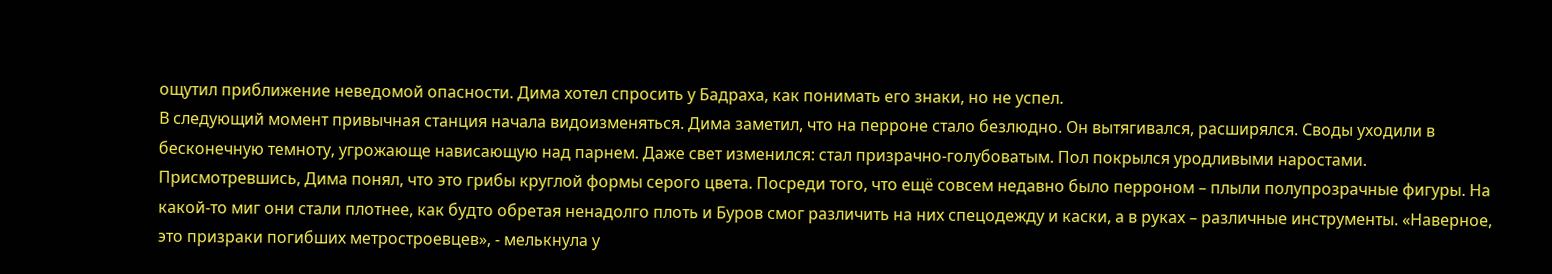ощутил приближение неведомой опасности. Дима хотел спросить у Бадраха, как понимать его знаки, но не успел.
В следующий момент привычная станция начала видоизменяться. Дима заметил, что на перроне стало безлюдно. Он вытягивался, расширялся. Своды уходили в бесконечную темноту, угрожающе нависающую над парнем. Даже свет изменился: стал призрачно-голубоватым. Пол покрылся уродливыми наростами. Присмотревшись, Дима понял, что это грибы круглой формы серого цвета. Посреди того, что ещё совсем недавно было перроном – плыли полупрозрачные фигуры. На какой-то миг они стали плотнее, как будто обретая ненадолго плоть и Буров смог различить на них спецодежду и каски, а в руках – различные инструменты. «Наверное, это призраки погибших метростроевцев», - мелькнула у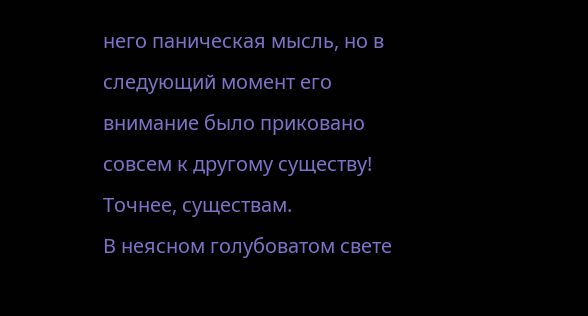него паническая мысль, но в следующий момент его внимание было приковано совсем к другому существу! Точнее, существам.
В неясном голубоватом свете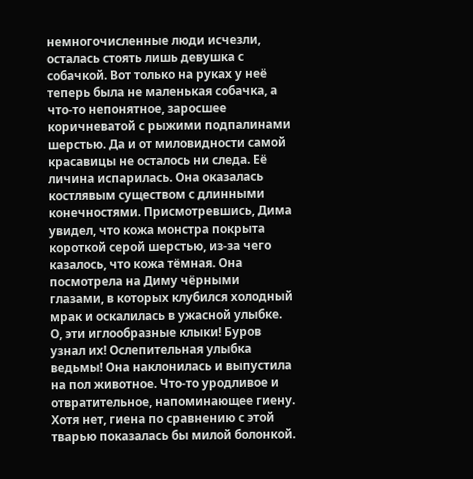немногочисленные люди исчезли, осталась стоять лишь девушка с собачкой. Вот только на руках у неё теперь была не маленькая собачка, а что-то непонятное, заросшее коричневатой с рыжими подпалинами шерстью. Да и от миловидности самой красавицы не осталось ни следа. Её личина испарилась. Она оказалась костлявым существом с длинными конечностями. Присмотревшись, Дима увидел, что кожа монстра покрыта короткой серой шерстью, из-за чего казалось, что кожа тёмная. Она посмотрела на Диму чёрными глазами, в которых клубился холодный мрак и оскалилась в ужасной улыбке. О, эти иглообразные клыки! Буров узнал их! Ослепительная улыбка ведьмы! Она наклонилась и выпустила на пол животное. Что-то уродливое и отвратительное, напоминающее гиену. Хотя нет, гиена по сравнению с этой тварью показалась бы милой болонкой.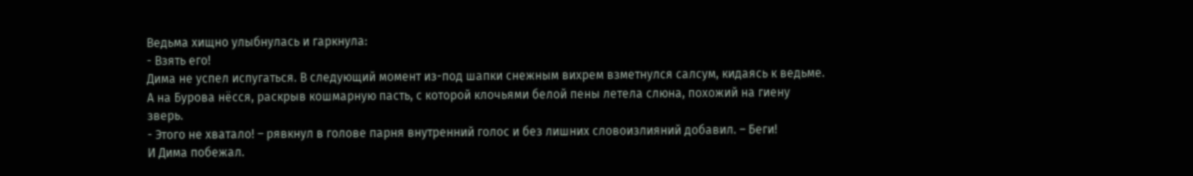Ведьма хищно улыбнулась и гаркнула:
- Взять его!
Дима не успел испугаться. В следующий момент из-под шапки снежным вихрем взметнулся салсум, кидаясь к ведьме. А на Бурова нёсся, раскрыв кошмарную пасть, с которой клочьями белой пены летела слюна, похожий на гиену зверь.
- Этого не хватало! – рявкнул в голове парня внутренний голос и без лишних словоизлияний добавил. – Беги!
И Дима побежал.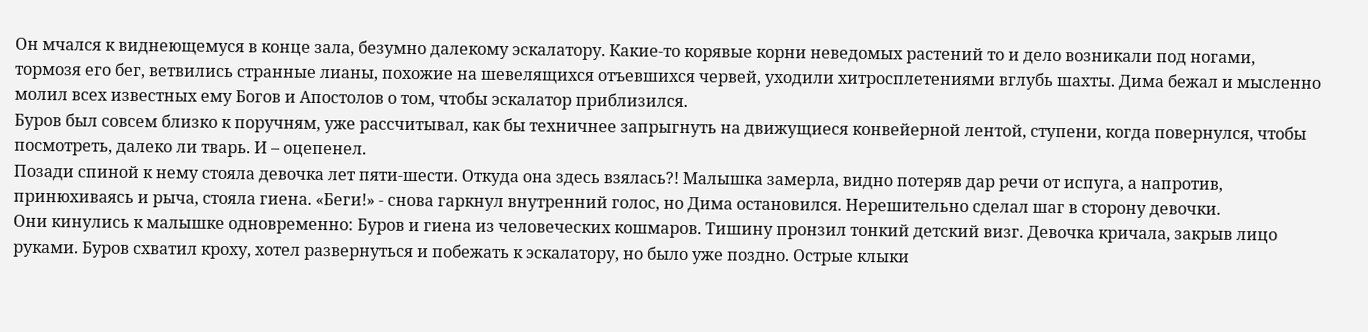Он мчался к виднеющемуся в конце зала, безумно далекому эскалатору. Какие-то корявые корни неведомых растений то и дело возникали под ногами, тормозя его бег, ветвились странные лианы, похожие на шевелящихся отъевшихся червей, уходили хитросплетениями вглубь шахты. Дима бежал и мысленно молил всех известных ему Богов и Апостолов о том, чтобы эскалатор приблизился.
Буров был совсем близко к поручням, уже рассчитывал, как бы техничнее запрыгнуть на движущиеся конвейерной лентой, ступени, когда повернулся, чтобы посмотреть, далеко ли тварь. И – оцепенел.
Позади спиной к нему стояла девочка лет пяти-шести. Откуда она здесь взялась?! Малышка замерла, видно потеряв дар речи от испуга, а напротив, принюхиваясь и рыча, стояла гиена. «Беги!» - снова гаркнул внутренний голос, но Дима остановился. Нерешительно сделал шаг в сторону девочки.
Они кинулись к малышке одновременно: Буров и гиена из человеческих кошмаров. Тишину пронзил тонкий детский визг. Девочка кричала, закрыв лицо руками. Буров схватил кроху, хотел развернуться и побежать к эскалатору, но было уже поздно. Острые клыки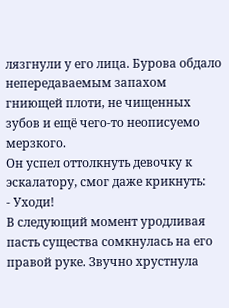лязгнули у его лица. Бурова обдало непередаваемым запахом гниющей плоти, не чищенных зубов и ещё чего-то неописуемо мерзкого.
Он успел оттолкнуть девочку к эскалатору, смог даже крикнуть:
- Уходи!
В следующий момент уродливая пасть существа сомкнулась на его правой руке. Звучно хрустнула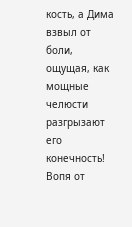кость, а Дима взвыл от боли, ощущая, как мощные челюсти разгрызают его конечность! Вопя от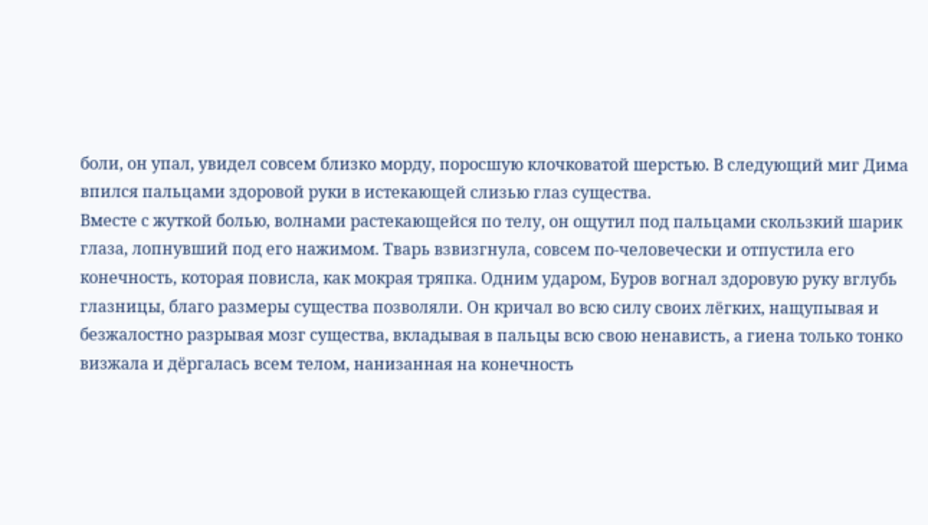боли, он упал, увидел совсем близко морду, поросшую клочковатой шерстью. В следующий миг Дима впился пальцами здоровой руки в истекающей слизью глаз существа.
Вместе с жуткой болью, волнами растекающейся по телу, он ощутил под пальцами скользкий шарик глаза, лопнувший под его нажимом. Тварь взвизгнула, совсем по-человечески и отпустила его конечность, которая повисла, как мокрая тряпка. Одним ударом, Буров вогнал здоровую руку вглубь глазницы, благо размеры существа позволяли. Он кричал во всю силу своих лёгких, нащупывая и безжалостно разрывая мозг существа, вкладывая в пальцы всю свою ненависть, а гиена только тонко визжала и дёргалась всем телом, нанизанная на конечность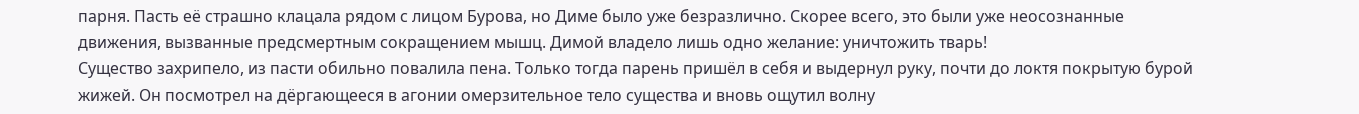парня. Пасть её страшно клацала рядом с лицом Бурова, но Диме было уже безразлично. Скорее всего, это были уже неосознанные движения, вызванные предсмертным сокращением мышц. Димой владело лишь одно желание: уничтожить тварь!
Существо захрипело, из пасти обильно повалила пена. Только тогда парень пришёл в себя и выдернул руку, почти до локтя покрытую бурой жижей. Он посмотрел на дёргающееся в агонии омерзительное тело существа и вновь ощутил волну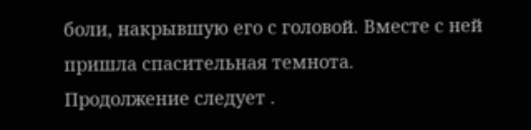боли, накрывшую его с головой. Вместе с ней пришла спасительная темнота.
Продолжение следует .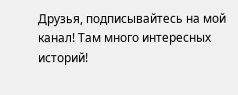Друзья, подписывайтесь на мой канал! Там много интересных историй!